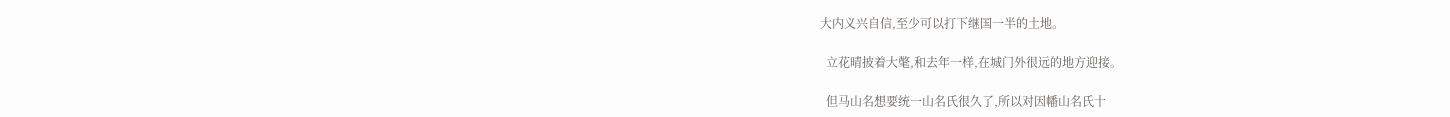大内义兴自信,至少可以打下继国一半的土地。

  立花晴披着大氅,和去年一样,在城门外很远的地方迎接。

  但马山名想要统一山名氏很久了,所以对因幡山名氏十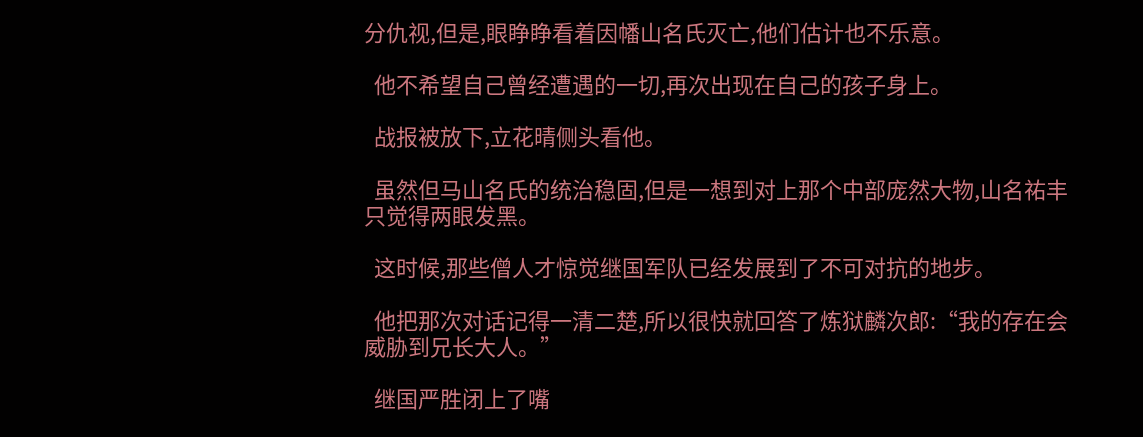分仇视,但是,眼睁睁看着因幡山名氏灭亡,他们估计也不乐意。

  他不希望自己曾经遭遇的一切,再次出现在自己的孩子身上。

  战报被放下,立花晴侧头看他。

  虽然但马山名氏的统治稳固,但是一想到对上那个中部庞然大物,山名祐丰只觉得两眼发黑。

  这时候,那些僧人才惊觉继国军队已经发展到了不可对抗的地步。

  他把那次对话记得一清二楚,所以很快就回答了炼狱麟次郎:“我的存在会威胁到兄长大人。”

  继国严胜闭上了嘴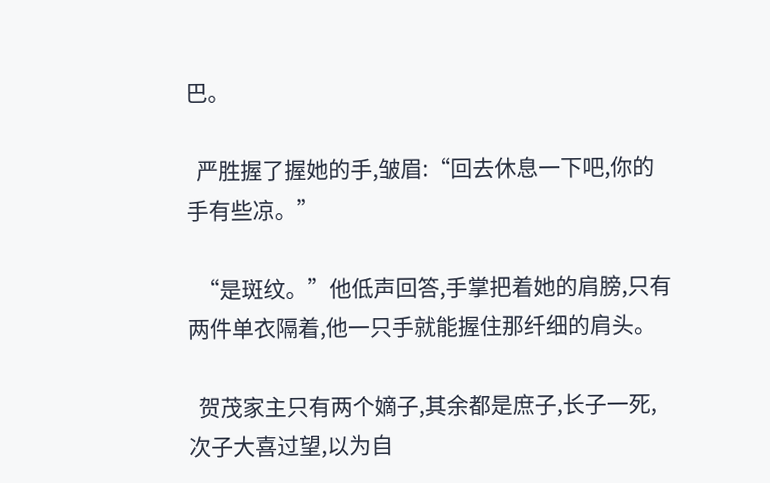巴。

  严胜握了握她的手,皱眉:“回去休息一下吧,你的手有些凉。”

  “是斑纹。”他低声回答,手掌把着她的肩膀,只有两件单衣隔着,他一只手就能握住那纤细的肩头。

  贺茂家主只有两个嫡子,其余都是庶子,长子一死,次子大喜过望,以为自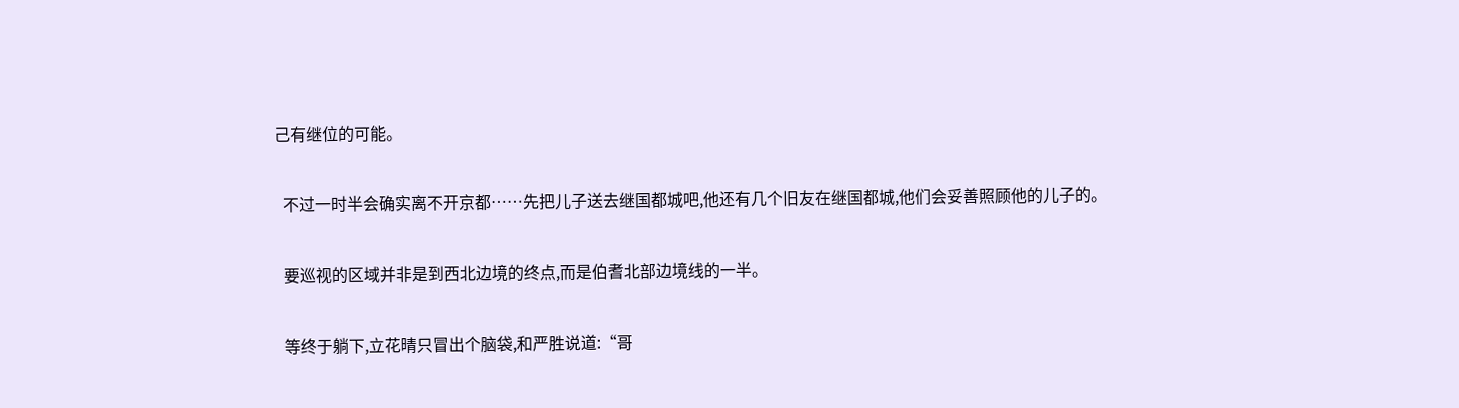己有继位的可能。

  不过一时半会确实离不开京都……先把儿子送去继国都城吧,他还有几个旧友在继国都城,他们会妥善照顾他的儿子的。

  要巡视的区域并非是到西北边境的终点,而是伯耆北部边境线的一半。

  等终于躺下,立花晴只冒出个脑袋,和严胜说道:“哥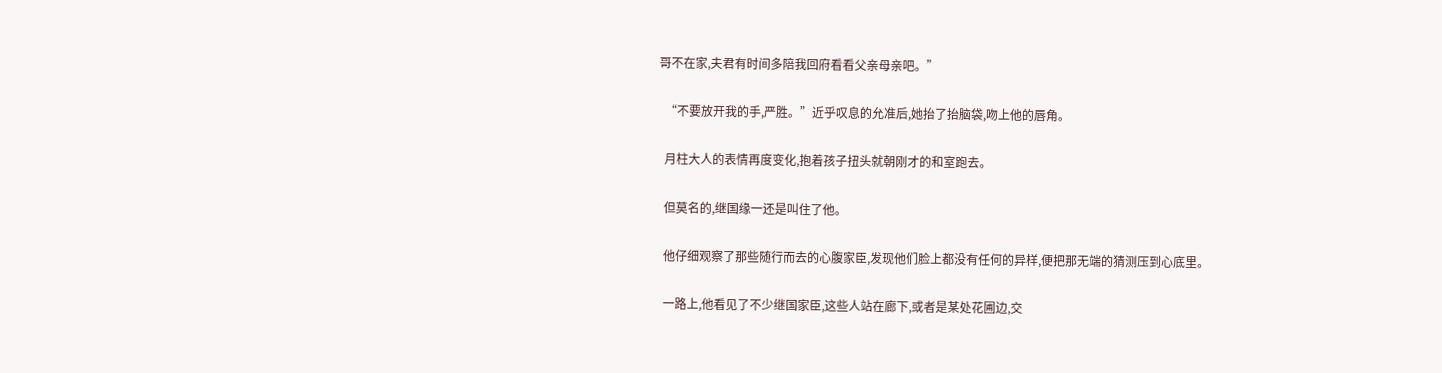哥不在家,夫君有时间多陪我回府看看父亲母亲吧。”

  “不要放开我的手,严胜。”近乎叹息的允准后,她抬了抬脑袋,吻上他的唇角。

  月柱大人的表情再度变化,抱着孩子扭头就朝刚才的和室跑去。

  但莫名的,继国缘一还是叫住了他。

  他仔细观察了那些随行而去的心腹家臣,发现他们脸上都没有任何的异样,便把那无端的猜测压到心底里。

  一路上,他看见了不少继国家臣,这些人站在廊下,或者是某处花圃边,交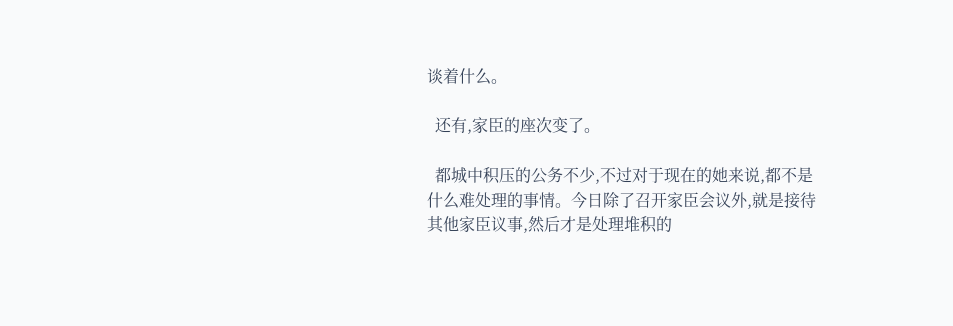谈着什么。

  还有,家臣的座次变了。

  都城中积压的公务不少,不过对于现在的她来说,都不是什么难处理的事情。今日除了召开家臣会议外,就是接待其他家臣议事,然后才是处理堆积的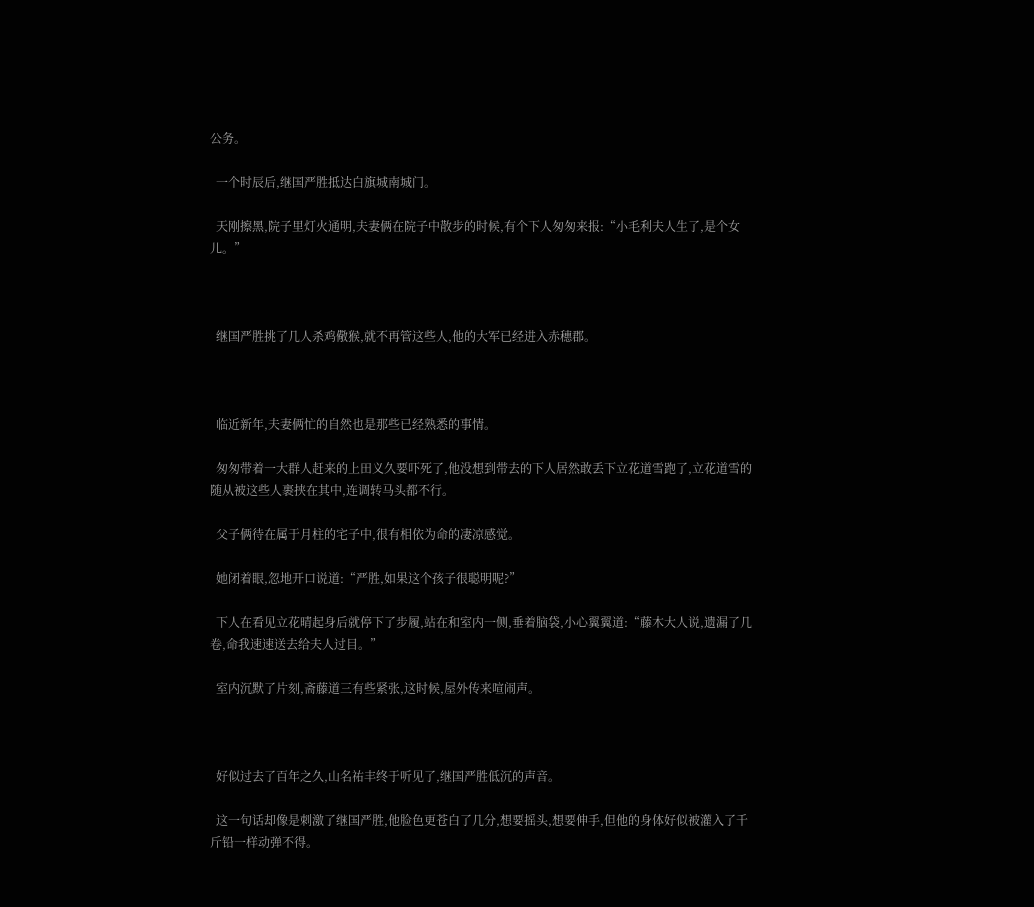公务。

  一个时辰后,继国严胜抵达白旗城南城门。

  天刚擦黑,院子里灯火通明,夫妻俩在院子中散步的时候,有个下人匆匆来报:“小毛利夫人生了,是个女儿。”



  继国严胜挑了几人杀鸡儆猴,就不再管这些人,他的大军已经进入赤穗郡。



  临近新年,夫妻俩忙的自然也是那些已经熟悉的事情。

  匆匆带着一大群人赶来的上田义久要吓死了,他没想到带去的下人居然敢丢下立花道雪跑了,立花道雪的随从被这些人裹挟在其中,连调转马头都不行。

  父子俩待在属于月柱的宅子中,很有相依为命的凄凉感觉。

  她闭着眼,忽地开口说道:“严胜,如果这个孩子很聪明呢?”

  下人在看见立花晴起身后就停下了步履,站在和室内一侧,垂着脑袋,小心翼翼道:“藤木大人说,遗漏了几卷,命我速速送去给夫人过目。”

  室内沉默了片刻,斋藤道三有些紧张,这时候,屋外传来喧闹声。



  好似过去了百年之久,山名祐丰终于听见了,继国严胜低沉的声音。

  这一句话却像是刺激了继国严胜,他脸色更苍白了几分,想要摇头,想要伸手,但他的身体好似被灌入了千斤铅一样动弹不得。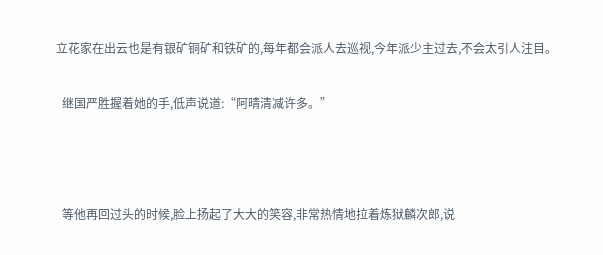立花家在出云也是有银矿铜矿和铁矿的,每年都会派人去巡视,今年派少主过去,不会太引人注目。

  继国严胜握着她的手,低声说道:“阿晴清减许多。”



  等他再回过头的时候,脸上扬起了大大的笑容,非常热情地拉着炼狱麟次郎,说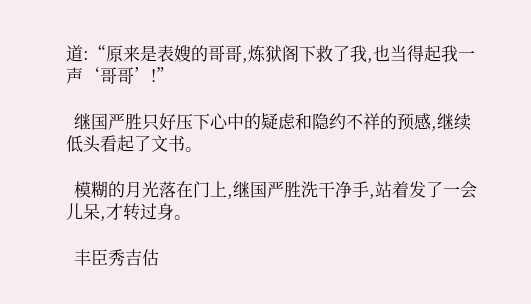道:“原来是表嫂的哥哥,炼狱阁下救了我,也当得起我一声‘哥哥’!”

  继国严胜只好压下心中的疑虑和隐约不祥的预感,继续低头看起了文书。

  模糊的月光落在门上,继国严胜洗干净手,站着发了一会儿呆,才转过身。

  丰臣秀吉估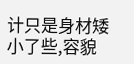计只是身材矮小了些,容貌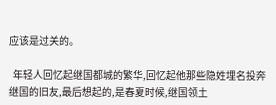应该是过关的。

  年轻人回忆起继国都城的繁华,回忆起他那些隐姓埋名投奔继国的旧友,最后想起的,是春夏时候,继国领土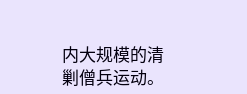内大规模的清剿僧兵运动。